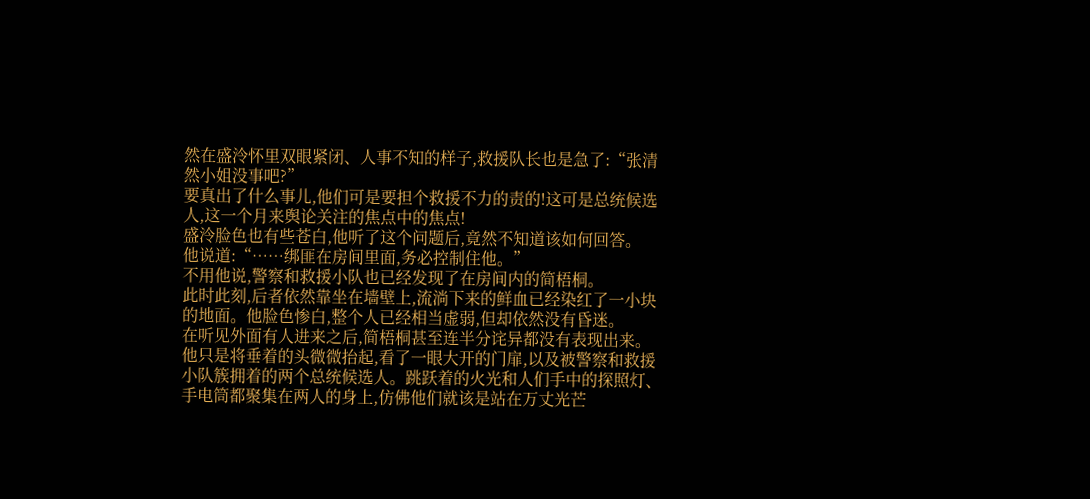然在盛泠怀里双眼紧闭、人事不知的样子,救援队长也是急了:“张清然小姐没事吧?”
要真出了什么事儿,他们可是要担个救援不力的责的!这可是总统候选人,这一个月来舆论关注的焦点中的焦点!
盛泠脸色也有些苍白,他听了这个问题后,竟然不知道该如何回答。
他说道:“……绑匪在房间里面,务必控制住他。”
不用他说,警察和救援小队也已经发现了在房间内的简梧桐。
此时此刻,后者依然靠坐在墙壁上,流淌下来的鲜血已经染红了一小块的地面。他脸色惨白,整个人已经相当虚弱,但却依然没有昏迷。
在听见外面有人进来之后,简梧桐甚至连半分诧异都没有表现出来。
他只是将垂着的头微微抬起,看了一眼大开的门扉,以及被警察和救援小队簇拥着的两个总统候选人。跳跃着的火光和人们手中的探照灯、手电筒都聚集在两人的身上,仿佛他们就该是站在万丈光芒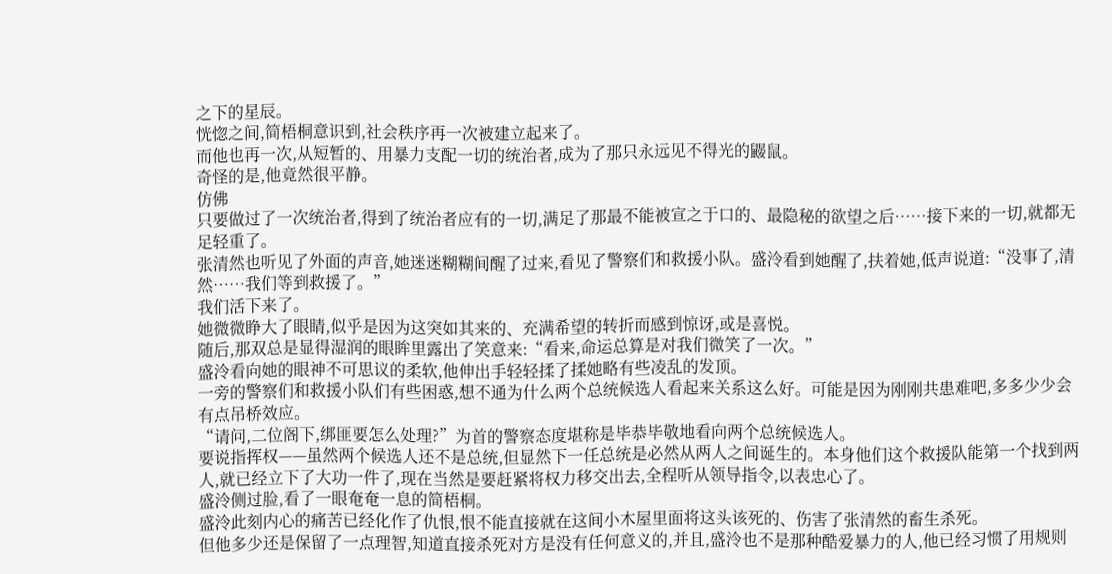之下的星辰。
恍惚之间,简梧桐意识到,社会秩序再一次被建立起来了。
而他也再一次,从短暂的、用暴力支配一切的统治者,成为了那只永远见不得光的鼹鼠。
奇怪的是,他竟然很平静。
仿佛
只要做过了一次统治者,得到了统治者应有的一切,满足了那最不能被宣之于口的、最隐秘的欲望之后……接下来的一切,就都无足轻重了。
张清然也听见了外面的声音,她迷迷糊糊间醒了过来,看见了警察们和救援小队。盛泠看到她醒了,扶着她,低声说道:“没事了,清然……我们等到救援了。”
我们活下来了。
她微微睁大了眼睛,似乎是因为这突如其来的、充满希望的转折而感到惊讶,或是喜悦。
随后,那双总是显得湿润的眼眸里露出了笑意来:“看来,命运总算是对我们微笑了一次。”
盛泠看向她的眼神不可思议的柔软,他伸出手轻轻揉了揉她略有些凌乱的发顶。
一旁的警察们和救援小队们有些困惑,想不通为什么两个总统候选人看起来关系这么好。可能是因为刚刚共患难吧,多多少少会有点吊桥效应。
“请问,二位阁下,绑匪要怎么处理?”为首的警察态度堪称是毕恭毕敬地看向两个总统候选人。
要说指挥权——虽然两个候选人还不是总统,但显然下一任总统是必然从两人之间诞生的。本身他们这个救援队能第一个找到两人,就已经立下了大功一件了,现在当然是要赶紧将权力移交出去,全程听从领导指令,以表忠心了。
盛泠侧过脸,看了一眼奄奄一息的简梧桐。
盛泠此刻内心的痛苦已经化作了仇恨,恨不能直接就在这间小木屋里面将这头该死的、伤害了张清然的畜生杀死。
但他多少还是保留了一点理智,知道直接杀死对方是没有任何意义的,并且,盛泠也不是那种酷爱暴力的人,他已经习惯了用规则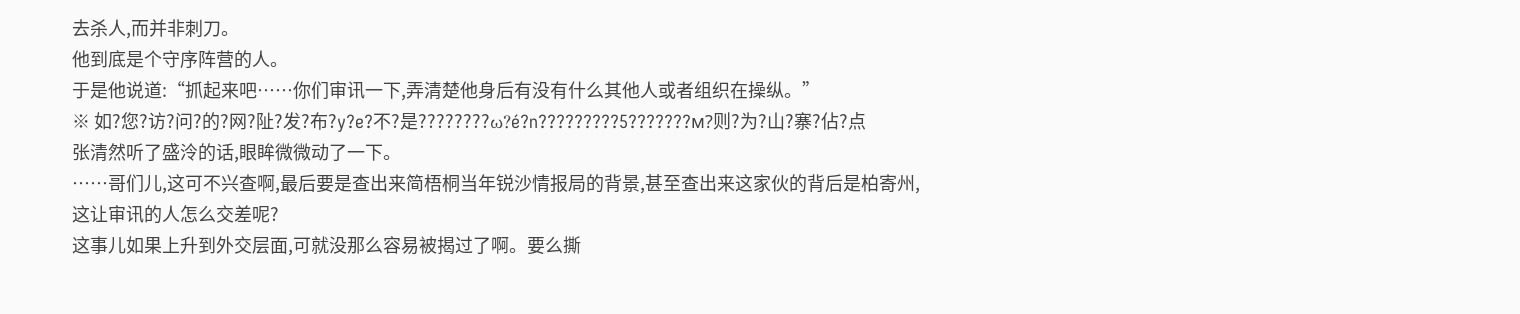去杀人,而并非刺刀。
他到底是个守序阵营的人。
于是他说道:“抓起来吧……你们审讯一下,弄清楚他身后有没有什么其他人或者组织在操纵。”
※ 如?您?访?问?的?网?阯?发?布?y?e?不?是????????ω?é?n?????????5???????м?则?为?山?寨?佔?点
张清然听了盛泠的话,眼眸微微动了一下。
……哥们儿,这可不兴查啊,最后要是查出来简梧桐当年锐沙情报局的背景,甚至查出来这家伙的背后是柏寄州,这让审讯的人怎么交差呢?
这事儿如果上升到外交层面,可就没那么容易被揭过了啊。要么撕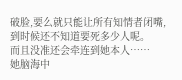破脸,要么就只能让所有知情者闭嘴,到时候还不知道要死多少人呢。
而且没准还会牵连到她本人……
她脑海中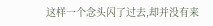这样一个念头闪了过去,却并没有来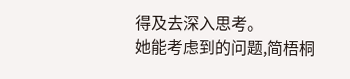得及去深入思考。
她能考虑到的问题,简梧桐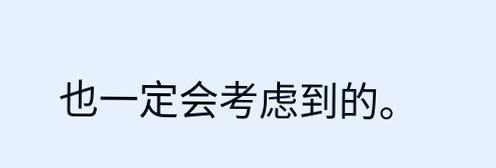也一定会考虑到的。